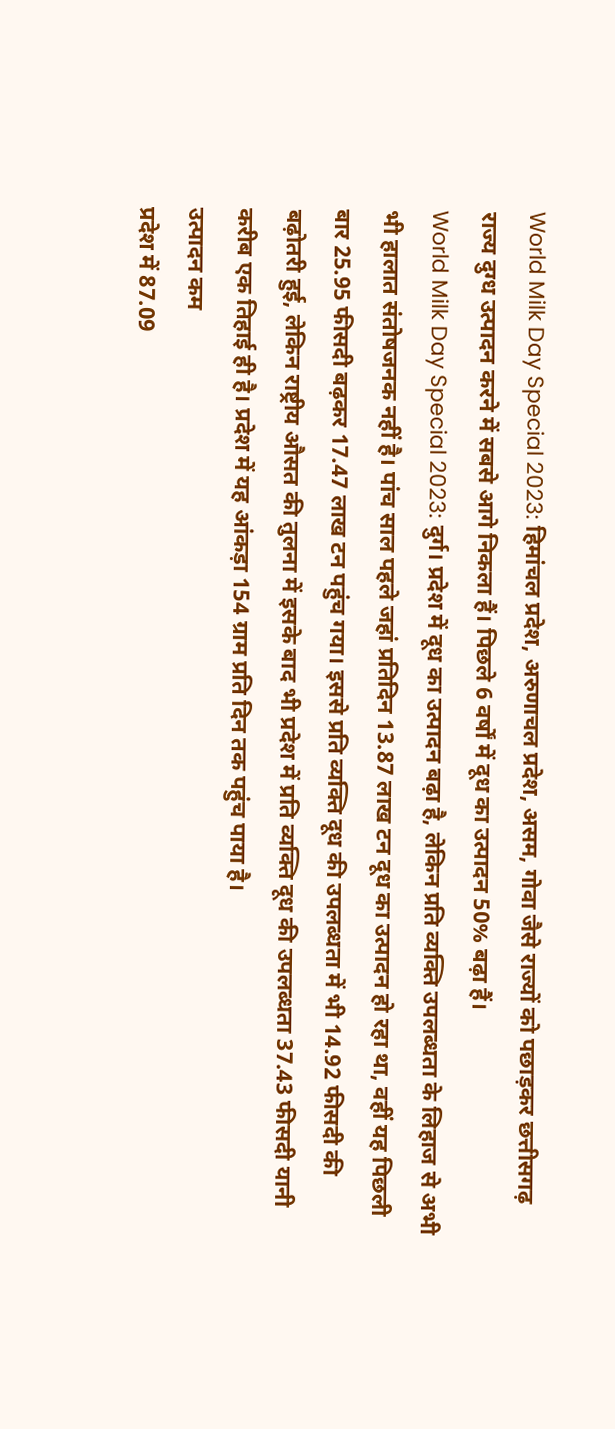World Milk Day Special 2023: हिमांचल प्रदेश, अरुणाचल प्रदेश, असम, गोवा जैसे राज्यों को पछाड़कर छत्तीसगढ़ राज्य दुग्ध उत्पादन करने में सबसे आगे निकला हैं। पिछले 6 वर्षों में दूध का उत्पादन 50% बढ़ा हैं।
World Milk Day Special 2023: दुर्ग। प्रदेश में दूध का उत्पादन बढ़ा है, लेकिन प्रति व्यक्ति उपलब्धता के लिहाज से अभी भी हालात संतोषजनक नहीं है। पांच साल पहले जहां प्रतिदिन 13.87 लाख टन दूध का उत्पादन हो रहा था, वहीं यह पिछली बार 25.95 फीसदी बढ़कर 17.47 लाख टन पहुंच गया। इससे प्रति व्यक्ति दूध की उपलब्धता में भी 14.92 फीसदी की बढ़ोतरी हुई, लेकिन राष्ट्रीय औसत की तुलना में इसके बाद भी प्रदेश में प्रति व्यक्ति दूध की उपलब्धता 37.43 फीसदी यानी करीब एक तिहाई ही है। प्रदेश में यह आंकड़ा 154 ग्राम प्रति दिन तक पहुंच पाया है।
उत्पादन कम
प्रदेश में 87.09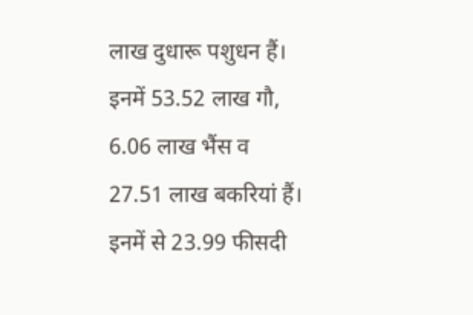लाख दुधारू पशुधन हैं। इनमें 53.52 लाख गौ, 6.06 लाख भैंस व 27.51 लाख बकरियां हैं। इनमें से 23.99 फीसदी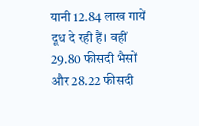यानी 12.84 लाख गायें दूध दे रही हैं। वहीं 29.80 फीसदी भैसों और 28.22 फीसदी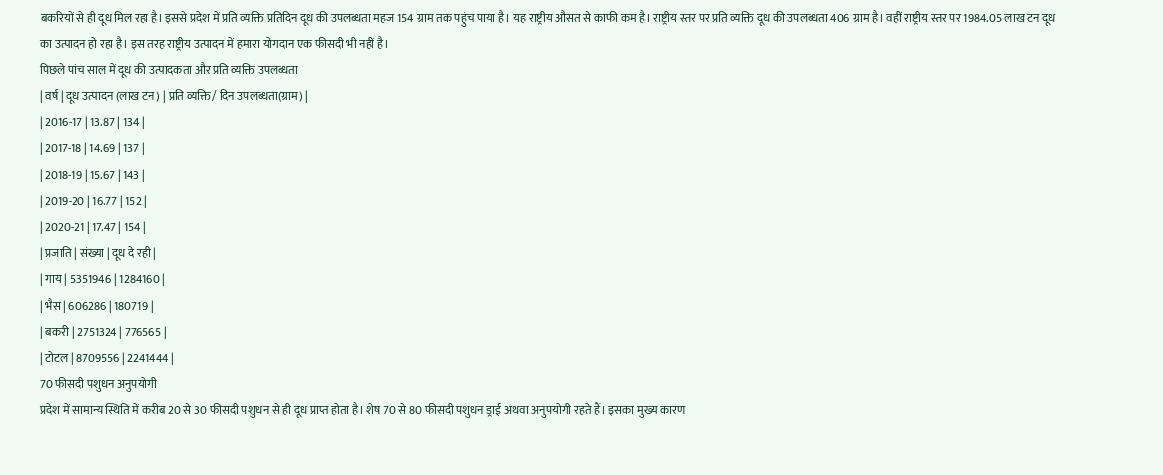बकरियों से ही दूध मिल रहा है। इससे प्रदेश में प्रति व्यक्ति प्रतिदिन दूध की उपलब्धता महज 154 ग्राम तक पहुंच पाया है। यह राष्ट्रीय औसत से काफी कम है। राष्ट्रीय स्तर पर प्रति व्यक्ति दूध की उपलब्धता 406 ग्राम है। वहीं राष्ट्रीय स्तर पर 1984.05 लाख टन दूध का उत्पादन हो रहा है। इस तरह राष्ट्रीय उत्पादन में हमारा योगदान एक फीसदी भी नहीं है।
पिछले पांच साल में दूध की उत्पादकता और प्रति व्यक्ति उपलब्धता
| वर्ष | दूध उत्पादन (लाख टन) | प्रति व्यक्ति/ दिन उपलब्धता(ग्राम) |
| 2016-17 | 13.87 | 134 |
| 2017-18 | 14.69 | 137 |
| 2018-19 | 15.67 | 143 |
| 2019-20 | 16.77 | 152 |
| 2020-21 | 17.47 | 154 |
| प्रजाति | संख्या | दूध दे रही |
| गाय | 5351946 | 1284160 |
| भैस | 606286 | 180719 |
| बकरी | 2751324 | 776565 |
| टोटल | 8709556 | 2241444 |
70 फीसदी पशुधन अनुपयोगी
प्रदेश में सामान्य स्थिति में करीब 20 से 30 फीसदी पशुधन से ही दूध प्राप्त होता है। शेष 70 से 80 फीसदी पशुधन ड्राई अथवा अनुपयोगी रहते हैं। इसका मुख्य कारण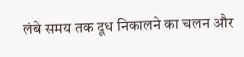लंबे समय तक दूध निकालने का चलन और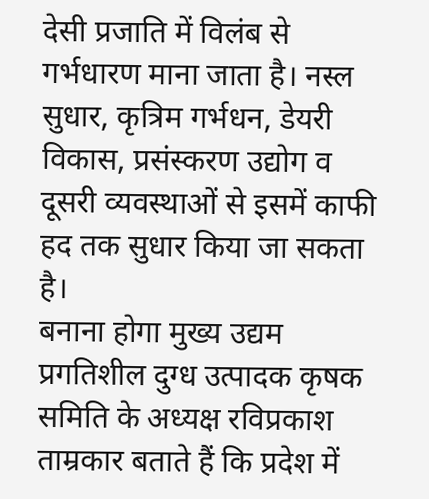देसी प्रजाति में विलंब से गर्भधारण माना जाता है। नस्ल सुधार, कृत्रिम गर्भधन, डेयरी विकास, प्रसंस्करण उद्योग व दूसरी व्यवस्थाओं से इसमें काफी हद तक सुधार किया जा सकता है।
बनाना होगा मुख्य उद्यम
प्रगतिशील दुग्ध उत्पादक कृषक समिति के अध्यक्ष रविप्रकाश ताम्रकार बताते हैं कि प्रदेश में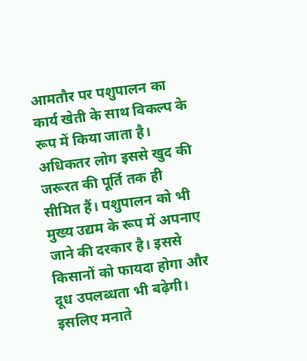आमतौर पर पशुपालन का कार्य खेती के साथ विकल्प के रूप में किया जाता है। अधिकतर लोग इससे खुद की जरूरत की पूर्ति तक ही सीमित हैं। पशुपालन को भी मुख्य उद्यम के रूप में अपनाए जाने की दरकार है। इससे किसानों को फायदा होगा और दूध उपलब्धता भी बढ़ेगी।
इसलिए मनाते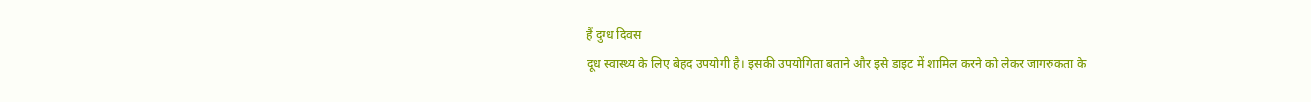हैं दुग्ध दिवस
दूध स्वास्थ्य के लिए बेहद उपयोगी है। इसकी उपयोगिता बताने और इसे डाइट में शामिल करने को लेकर जागरुकता के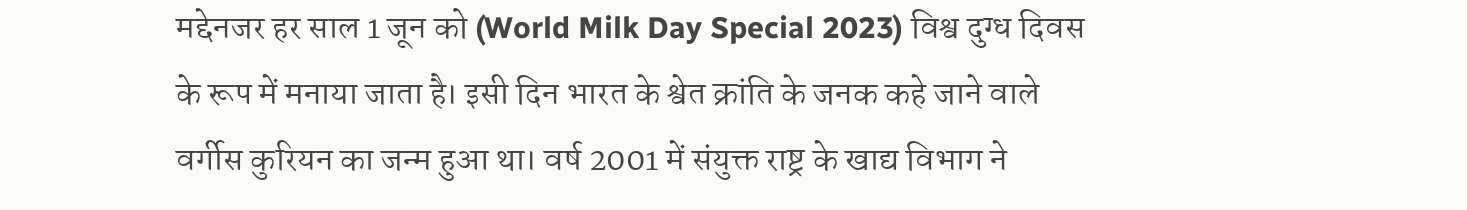मद्देनजर हर साल 1 जून को (World Milk Day Special 2023) विश्व दुग्ध दिवस के रूप में मनाया जाता है। इसी दिन भारत के श्वेत क्रांति के जनक कहे जाने वाले वर्गीस कुरियन का जन्म हुआ था। वर्ष 2001 में संयुक्त राष्ट्र के खाद्य विभाग ने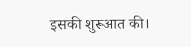इसकी शुरूआत की।